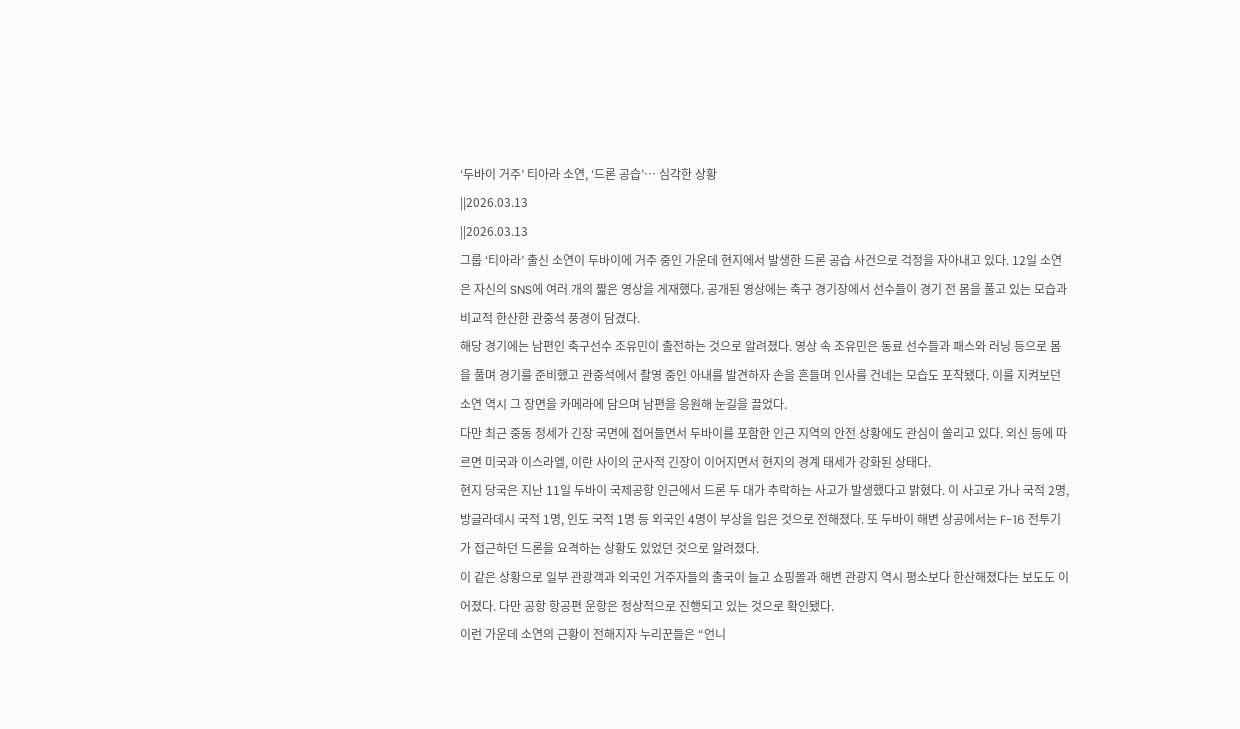‘두바이 거주’ 티아라 소연, ‘드론 공습’… 심각한 상황
||2026.03.13
||2026.03.13
그룹 ‘티아라’ 출신 소연이 두바이에 거주 중인 가운데 현지에서 발생한 드론 공습 사건으로 걱정을 자아내고 있다. 12일 소연은 자신의 SNS에 여러 개의 짧은 영상을 게재했다. 공개된 영상에는 축구 경기장에서 선수들이 경기 전 몸을 풀고 있는 모습과 비교적 한산한 관중석 풍경이 담겼다.
해당 경기에는 남편인 축구선수 조유민이 출전하는 것으로 알려졌다. 영상 속 조유민은 동료 선수들과 패스와 러닝 등으로 몸을 풀며 경기를 준비했고 관중석에서 촬영 중인 아내를 발견하자 손을 흔들며 인사를 건네는 모습도 포착됐다. 이를 지켜보던 소연 역시 그 장면을 카메라에 담으며 남편을 응원해 눈길을 끌었다.
다만 최근 중동 정세가 긴장 국면에 접어들면서 두바이를 포함한 인근 지역의 안전 상황에도 관심이 쏠리고 있다. 외신 등에 따르면 미국과 이스라엘, 이란 사이의 군사적 긴장이 이어지면서 현지의 경계 태세가 강화된 상태다.
현지 당국은 지난 11일 두바이 국제공항 인근에서 드론 두 대가 추락하는 사고가 발생했다고 밝혔다. 이 사고로 가나 국적 2명, 방글라데시 국적 1명, 인도 국적 1명 등 외국인 4명이 부상을 입은 것으로 전해졌다. 또 두바이 해변 상공에서는 F-16 전투기가 접근하던 드론을 요격하는 상황도 있었던 것으로 알려졌다.
이 같은 상황으로 일부 관광객과 외국인 거주자들의 출국이 늘고 쇼핑몰과 해변 관광지 역시 평소보다 한산해졌다는 보도도 이어졌다. 다만 공항 항공편 운항은 정상적으로 진행되고 있는 것으로 확인됐다.
이런 가운데 소연의 근황이 전해지자 누리꾼들은 “언니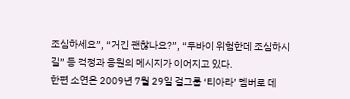조심하세요”, “거긴 괜찮나요?”, “두바이 위험한데 조심하시길” 등 걱정과 응원의 메시지가 이어지고 있다.
한편 소연은 2009년 7월 29일 걸그룹 ‘티아라’ 멤버로 데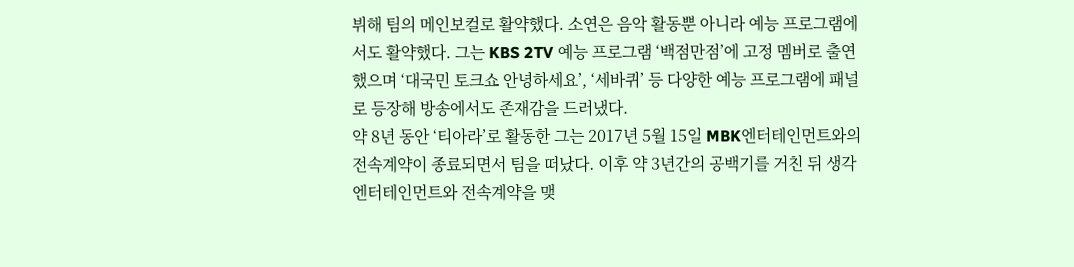뷔해 팀의 메인보컬로 활약했다. 소연은 음악 활동뿐 아니라 예능 프로그램에서도 활약했다. 그는 KBS 2TV 예능 프로그램 ‘백점만점’에 고정 멤버로 출연했으며 ‘대국민 토크쇼 안녕하세요’, ‘세바퀴’ 등 다양한 예능 프로그램에 패널로 등장해 방송에서도 존재감을 드러냈다.
약 8년 동안 ‘티아라’로 활동한 그는 2017년 5월 15일 MBK엔터테인먼트와의 전속계약이 종료되면서 팀을 떠났다. 이후 약 3년간의 공백기를 거친 뒤 생각엔터테인먼트와 전속계약을 맺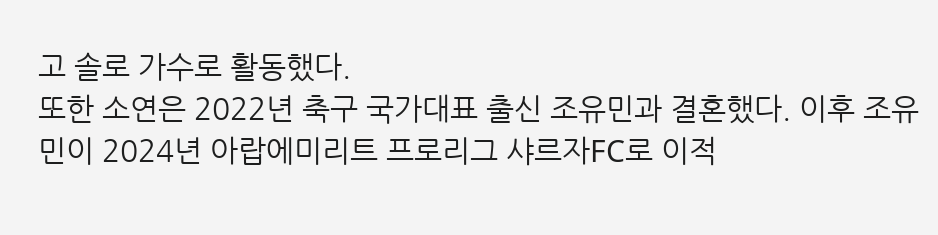고 솔로 가수로 활동했다.
또한 소연은 2022년 축구 국가대표 출신 조유민과 결혼했다. 이후 조유민이 2024년 아랍에미리트 프로리그 샤르자FC로 이적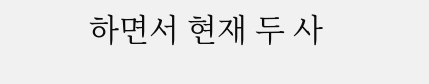하면서 현재 두 사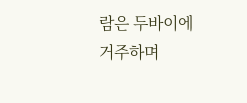람은 두바이에 거주하며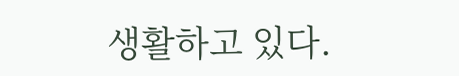생활하고 있다.